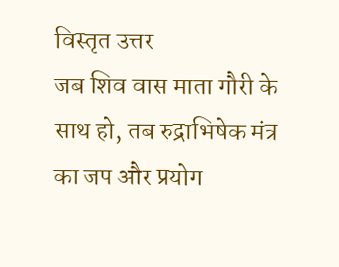विस्तृत उत्तर
जब शिव वास माता गौरी के साथ हो, तब रुद्राभिषेक मंत्र का जप और प्रयोग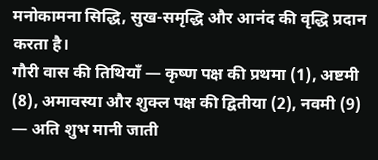मनोकामना सिद्धि, सुख-समृद्धि और आनंद की वृद्धि प्रदान करता है।
गौरी वास की तिथियाँ — कृष्ण पक्ष की प्रथमा (1), अष्टमी (8), अमावस्या और शुक्ल पक्ष की द्वितीया (2), नवमी (9) — अति शुभ मानी जाती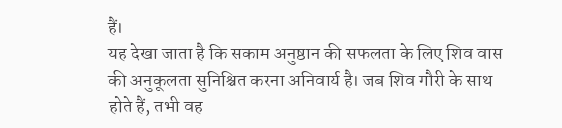हैं।
यह देखा जाता है कि सकाम अनुष्ठान की सफलता के लिए शिव वास की अनुकूलता सुनिश्चित करना अनिवार्य है। जब शिव गौरी के साथ होते हैं, तभी वह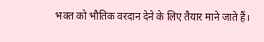भक्त को भौतिक वरदान देने के लिए तैयार माने जाते हैं।